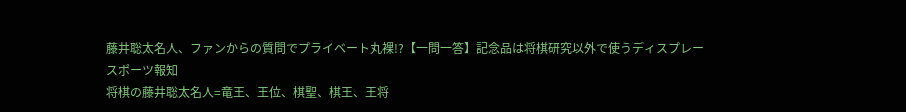藤井聡太名人、ファンからの質問でプライベート丸裸!?【一問一答】記念品は将棋研究以外で使うディスプレー
スポーツ報知
将棋の藤井聡太名人=竜王、王位、棋聖、棋王、王将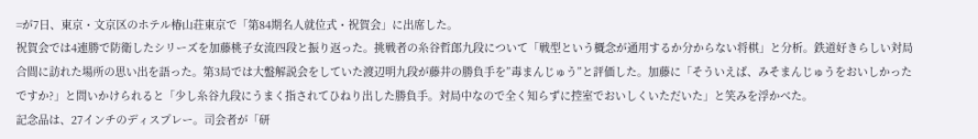=が7日、東京・文京区のホテル椿山荘東京で「第84期名人就位式・祝賀会」に出席した。
祝賀会では4連勝で防衛したシリーズを加藤桃子女流四段と振り返った。挑戦者の糸谷哲郎九段について「戦型という概念が通用するか分からない将棋」と分析。鉄道好きらしい対局合間に訪れた場所の思い出を語った。第3局では大盤解説会をしていた渡辺明九段が藤井の勝負手を”毒まんじゅう”と評価した。加藤に「そういえば、みそまんじゅうをおいしかったですか?」と問いかけられると「少し糸谷九段にうまく指されてひねり出した勝負手。対局中なので全く知らずに控室でおいしくいただいた」と笑みを浮かべた。
記念品は、27インチのディスプレー。司会者が「研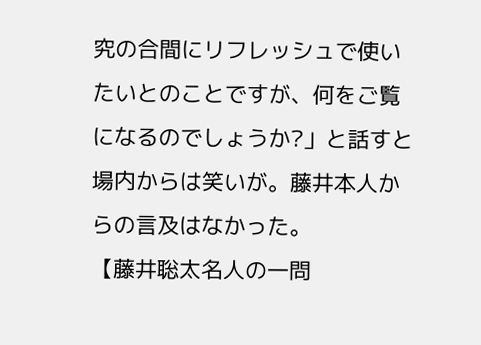究の合間にリフレッシュで使いたいとのことですが、何をご覧になるのでしょうか?」と話すと場内からは笑いが。藤井本人からの言及はなかった。
【藤井聡太名人の一問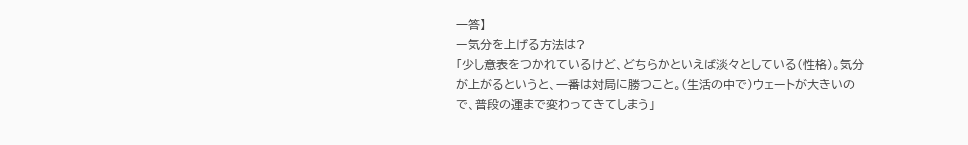一答】
ー気分を上げる方法は?
「少し意表をつかれているけど、どちらかといえば淡々としている(性格)。気分が上がるというと、一番は対局に勝つこと。(生活の中で)ウェートが大きいので、普段の運まで変わってきてしまう」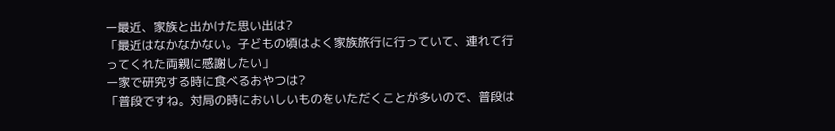ー最近、家族と出かけた思い出は?
「最近はなかなかない。子どもの頃はよく家族旅行に行っていて、連れて行ってくれた両親に感謝したい」
ー家で研究する時に食べるおやつは?
「普段ですね。対局の時においしいものをいただくことが多いので、普段は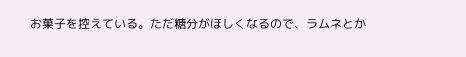お菓子を控えている。ただ糖分がほしくなるので、ラムネとか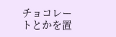チョコレートとかを置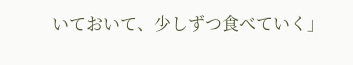いておいて、少しずつ食べていく」